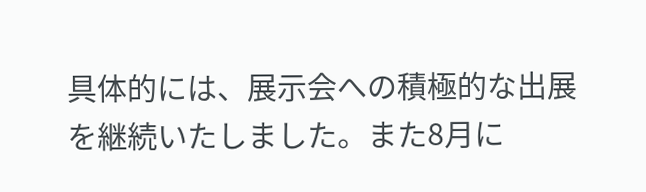具体的には、展示会への積極的な出展を継続いたしました。また8月に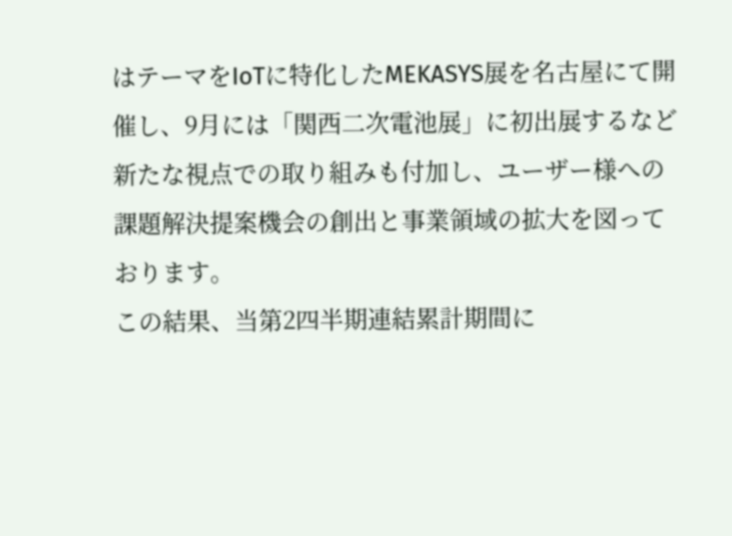はテーマをIoTに特化したMEKASYS展を名古屋にて開催し、9月には「関西二次電池展」に初出展するなど新たな視点での取り組みも付加し、ユーザー様への課題解決提案機会の創出と事業領域の拡大を図っております。
この結果、当第2四半期連結累計期間に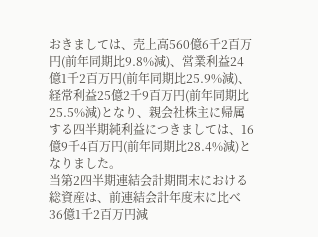おきましては、売上高560億6千2百万円(前年同期比9.8%減)、営業利益24億1千2百万円(前年同期比25.9%減)、経常利益25億2千9百万円(前年同期比25.5%減)となり、親会社株主に帰属する四半期純利益につきましては、16億9千4百万円(前年同期比28.4%減)となりました。
当第2四半期連結会計期間末における総資産は、前連結会計年度末に比べ36億1千2百万円減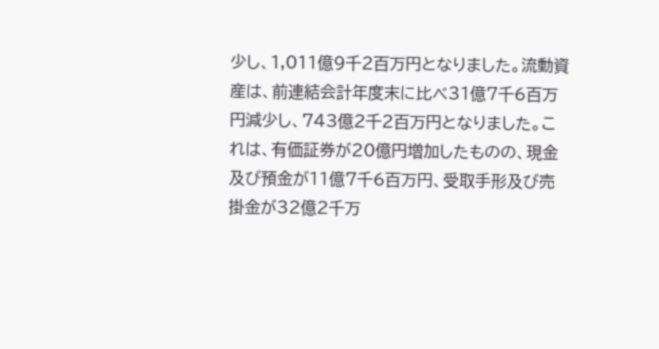少し、1,011億9千2百万円となりました。流動資産は、前連結会計年度末に比べ31億7千6百万円減少し、743億2千2百万円となりました。これは、有価証券が20億円増加したものの、現金及び預金が11億7千6百万円、受取手形及び売掛金が32億2千万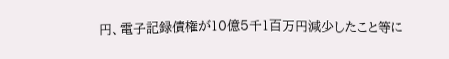円、電子記録債権が10億5千1百万円減少したこと等に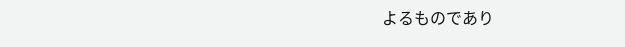よるものであり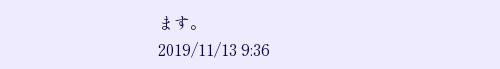ます。
2019/11/13 9:36